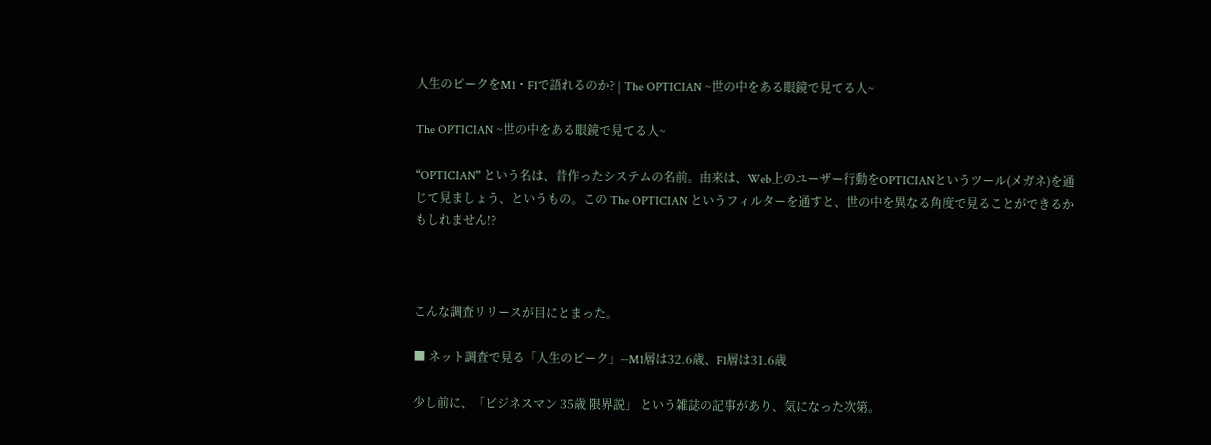人生のピークをM1・F1で語れるのか? | The OPTICIAN ~世の中をある眼鏡で見てる人~

The OPTICIAN ~世の中をある眼鏡で見てる人~

“OPTICIAN” という名は、昔作ったシステムの名前。由来は、Web上のユーザー行動をOPTICIANというツール(メガネ)を通じて見ましょう、というもの。この The OPTICIAN というフィルターを通すと、世の中を異なる角度で見ることができるかもしれません!?



こんな調査リリースが目にとまった。

■ ネット調査で見る「人生のピーク」--M1層は32.6歳、F1層は31.6歳

少し前に、「ビジネスマン 35歳 限界説」 という雑誌の記事があり、気になった次第。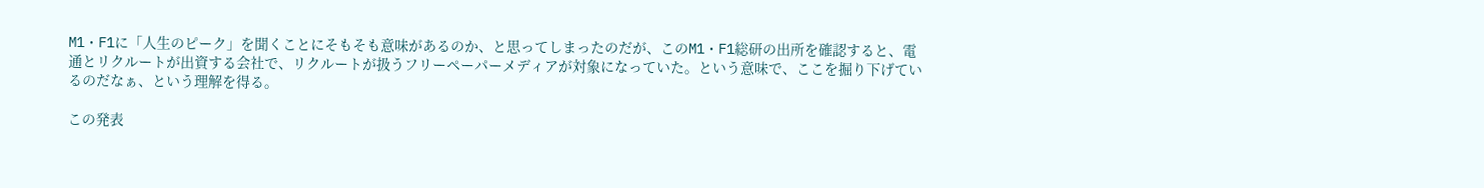M1・F1に「人生のピーク」を聞くことにそもそも意味があるのか、と思ってしまったのだが、このM1・F1総研の出所を確認すると、電通とリクルートが出資する会社で、リクルートが扱うフリーペーパーメディアが対象になっていた。という意味で、ここを掘り下げているのだなぁ、という理解を得る。

この発表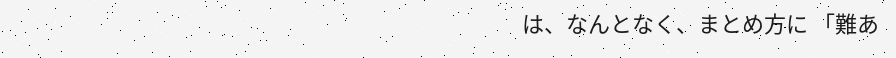は、なんとなく、まとめ方に 「難あ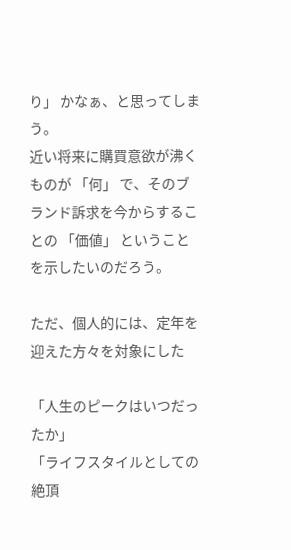り」 かなぁ、と思ってしまう。
近い将来に購買意欲が沸くものが 「何」 で、そのブランド訴求を今からすることの 「価値」 ということを示したいのだろう。

ただ、個人的には、定年を迎えた方々を対象にした

「人生のピークはいつだったか」
「ライフスタイルとしての絶頂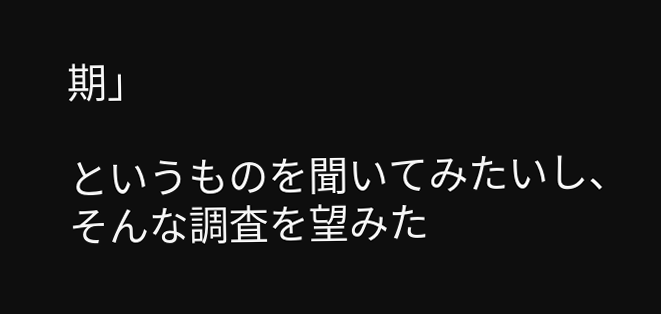期」

というものを聞いてみたいし、そんな調査を望みた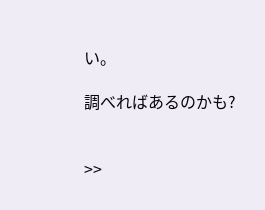い。

調べればあるのかも?


>>